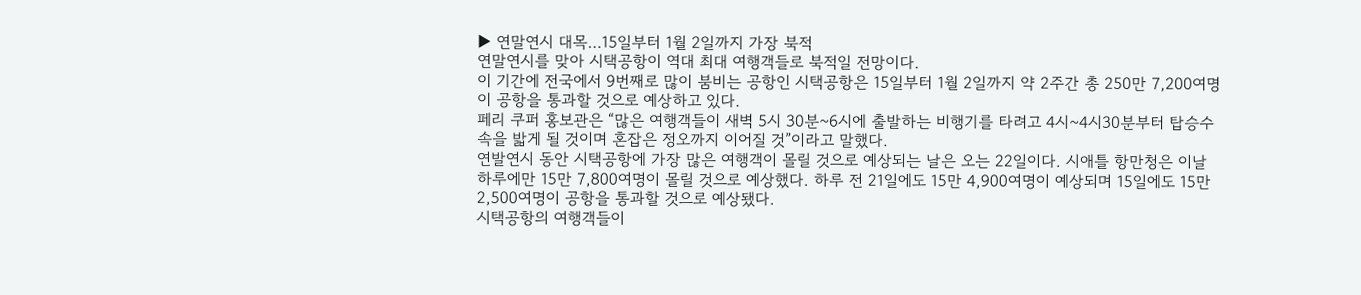▶ 연말연시 대목…15일부터 1월 2일까지 가장 북적
연말연시를 맞아 시택공항이 역대 최대 여행객들로 북적일 전망이다.
이 기간에 전국에서 9번째로 많이 붐비는 공항인 시택공항은 15일부터 1월 2일까지 약 2주간 총 250만 7,200여명이 공항을 통과할 것으로 예상하고 있다.
페리 쿠퍼 홍보관은 “많은 여행객들이 새벽 5시 30분~6시에 출발하는 비행기를 타려고 4시~4시30분부터 탑승수속을 밟게 될 것이며 혼잡은 정오까지 이어질 것”이라고 말했다.
연발연시 동안 시택공항에 가장 많은 여행객이 몰릴 것으로 예상되는 날은 오는 22일이다. 시애틀 항만청은 이날 하루에만 15만 7,800여명이 몰릴 것으로 예상했다. 하루 전 21일에도 15만 4,900여명이 예상되며 15일에도 15만 2,500여명이 공항을 통과할 것으로 예상됐다.
시택공항의 여행객들이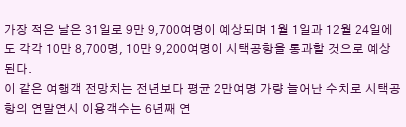가장 적은 날은 31일로 9만 9,700여명이 예상되며 1월 1일과 12월 24일에도 각각 10만 8,700명, 10만 9,200여명이 시택공항을 통과할 것으로 예상된다.
이 같은 여행객 전망치는 전년보다 평균 2만여명 가량 늘어난 수치로 시택공항의 연말연시 이용객수는 6년째 연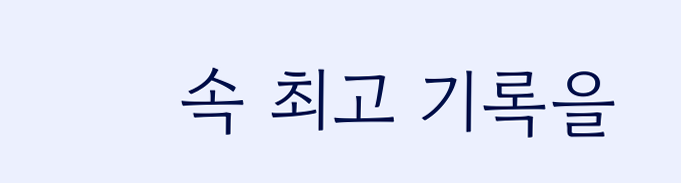속 최고 기록을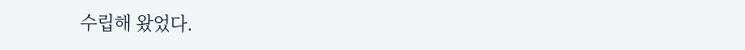수립해 왔었다.